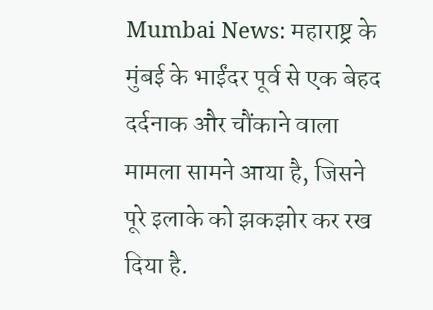Mumbai News: महाराष्ट्र के मुंबई के भाईंदर पूर्व से एक बेहद दर्दनाक और चौंकाने वाला मामला सामने आया है, जिसने पूरे इलाके को झकझोर कर रख दिया है.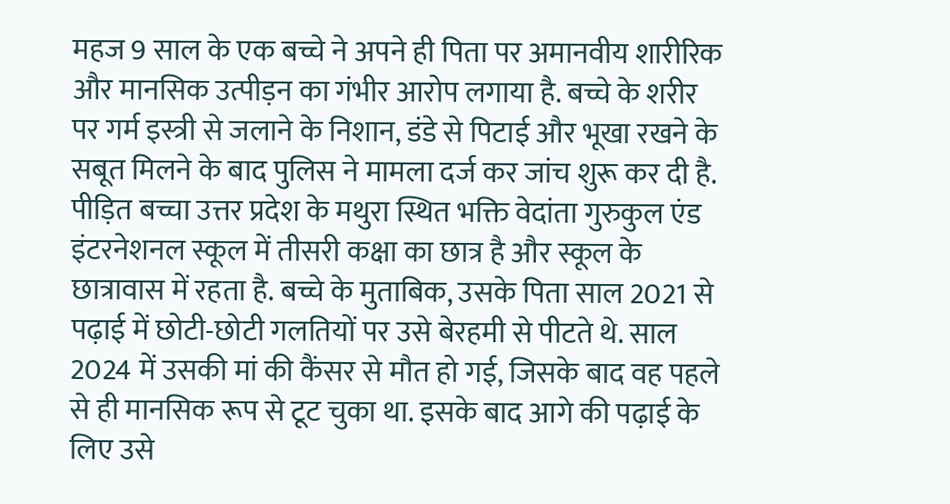महज 9 साल के एक बच्चे ने अपने ही पिता पर अमानवीय शारीरिक और मानसिक उत्पीड़न का गंभीर आरोप लगाया है. बच्चे के शरीर पर गर्म इस्त्री से जलाने के निशान, डंडे से पिटाई और भूखा रखने के सबूत मिलने के बाद पुलिस ने मामला दर्ज कर जांच शुरू कर दी है.
पीड़ित बच्चा उत्तर प्रदेश के मथुरा स्थित भक्ति वेदांता गुरुकुल एंड इंटरनेशनल स्कूल में तीसरी कक्षा का छात्र है और स्कूल के छात्रावास में रहता है. बच्चे के मुताबिक, उसके पिता साल 2021 से पढ़ाई में छोटी-छोटी गलतियों पर उसे बेरहमी से पीटते थे. साल 2024 में उसकी मां की कैंसर से मौत हो गई, जिसके बाद वह पहले से ही मानसिक रूप से टूट चुका था. इसके बाद आगे की पढ़ाई के लिए उसे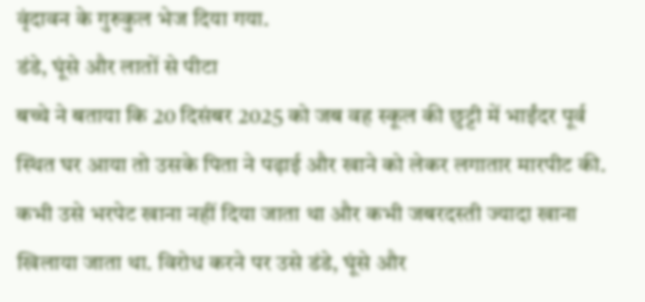वृंदावन के गुरुकुल भेज दिया गया.
डंडे, घूंसे और लातों से पीटा
बच्चे ने बताया कि 20 दिसंबर 2025 को जब वह स्कूल की छुट्टी में भाईंदर पूर्व स्थित घर आया तो उसके पिता ने पढ़ाई और खाने को लेकर लगातार मारपीट की. कभी उसे भरपेट खाना नहीं दिया जाता था और कभी जबरदस्ती ज्यादा खाना खिलाया जाता था. विरोध करने पर उसे डंडे, घूंसे और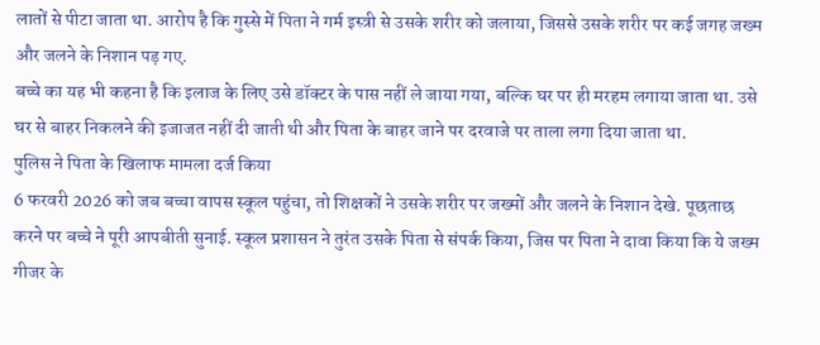लातों से पीटा जाता था. आरोप है कि गुस्से में पिता ने गर्म इस्त्री से उसके शरीर को जलाया, जिससे उसके शरीर पर कई जगह जख्म और जलने के निशान पड़ गए.
बच्चे का यह भी कहना है कि इलाज के लिए उसे डॉक्टर के पास नहीं ले जाया गया, बल्कि घर पर ही मरहम लगाया जाता था. उसे घर से बाहर निकलने की इजाजत नहीं दी जाती थी और पिता के बाहर जाने पर दरवाजे पर ताला लगा दिया जाता था.
पुलिस ने पिता के खिलाफ मामला दर्ज किया
6 फरवरी 2026 को जब बच्चा वापस स्कूल पहुंचा, तो शिक्षकों ने उसके शरीर पर जख्मों और जलने के निशान देखे. पूछताछ करने पर बच्चे ने पूरी आपबीती सुनाई. स्कूल प्रशासन ने तुरंत उसके पिता से संपर्क किया, जिस पर पिता ने दावा किया कि ये जख्म गीजर के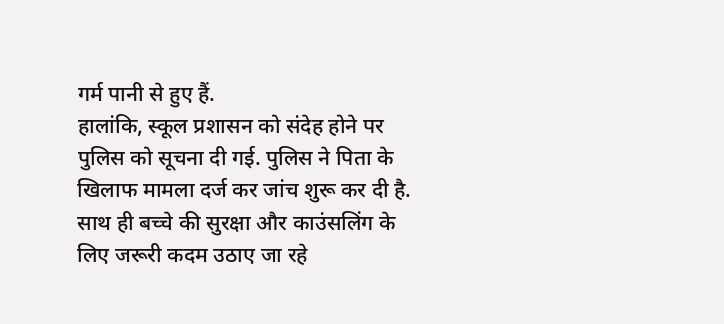गर्म पानी से हुए हैं.
हालांकि, स्कूल प्रशासन को संदेह होने पर पुलिस को सूचना दी गई. पुलिस ने पिता के खिलाफ मामला दर्ज कर जांच शुरू कर दी है. साथ ही बच्चे की सुरक्षा और काउंसलिंग के लिए जरूरी कदम उठाए जा रहे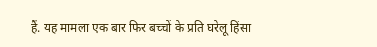हैं. यह मामला एक बार फिर बच्चों के प्रति घरेलू हिंसा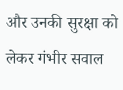और उनकी सुरक्षा को लेकर गंभीर सवाल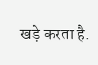खड़े करता है.